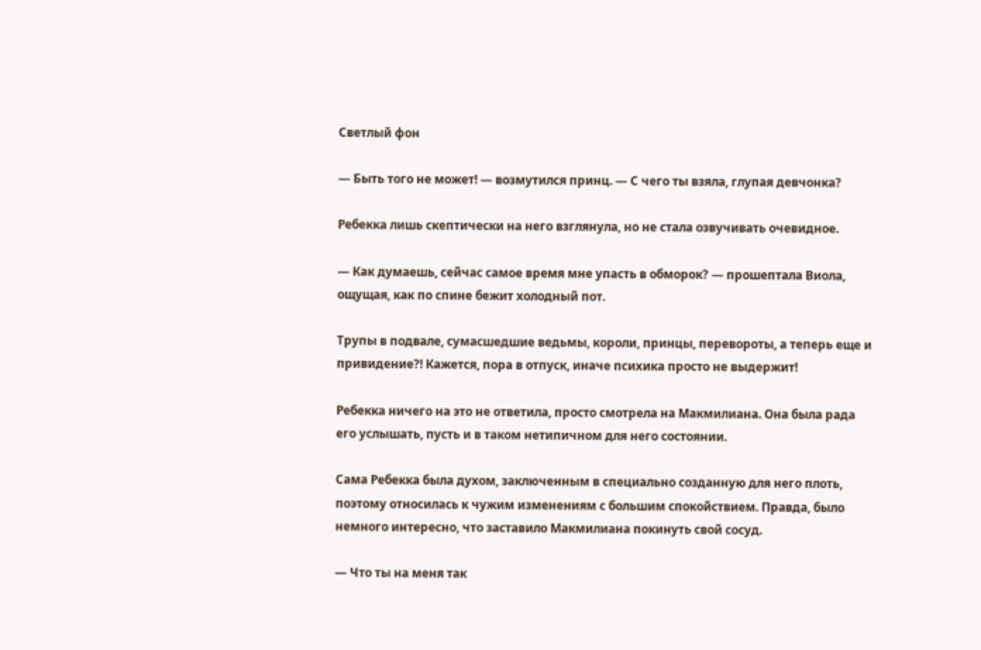Светлый фон

— Быть того не может! — возмутился принц. — С чего ты взяла, глупая девчонка?

Ребекка лишь скептически на него взглянула, но не стала озвучивать очевидное.

— Как думаешь, сейчас самое время мне упасть в обморок? — прошептала Виола, ощущая, как по спине бежит холодный пот.

Трупы в подвале, сумасшедшие ведьмы, короли, принцы, перевороты, а теперь еще и привидение?! Кажется, пора в отпуск, иначе психика просто не выдержит!

Ребекка ничего на это не ответила, просто смотрела на Макмилиана. Она была рада его услышать, пусть и в таком нетипичном для него состоянии.

Сама Ребекка была духом, заключенным в специально созданную для него плоть, поэтому относилась к чужим изменениям с большим спокойствием. Правда, было немного интересно, что заставило Макмилиана покинуть свой сосуд.

— Что ты на меня так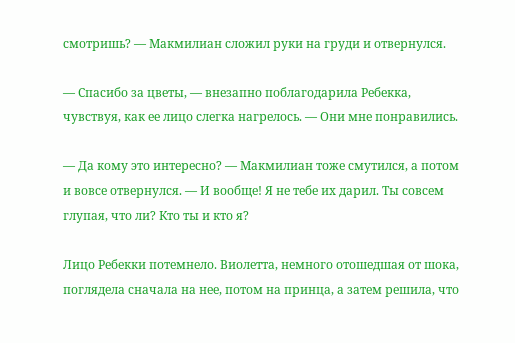смотришь? — Макмилиан сложил руки на груди и отвернулся.

— Спасибо за цветы, — внезапно поблагодарила Ребекка, чувствуя, как ее лицо слегка нагрелось. — Они мне понравились.

— Да кому это интересно? — Макмилиан тоже смутился, а потом и вовсе отвернулся. — И вообще! Я не тебе их дарил. Ты совсем глупая, что ли? Кто ты и кто я?

Лицо Ребекки потемнело. Виолетта, немного отошедшая от шока, поглядела сначала на нее, потом на принца, а затем решила, что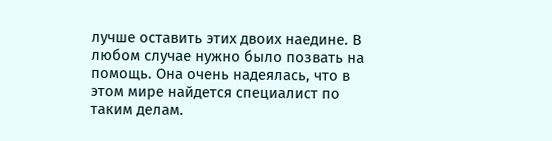лучше оставить этих двоих наедине. В любом случае нужно было позвать на помощь. Она очень надеялась, что в этом мире найдется специалист по таким делам.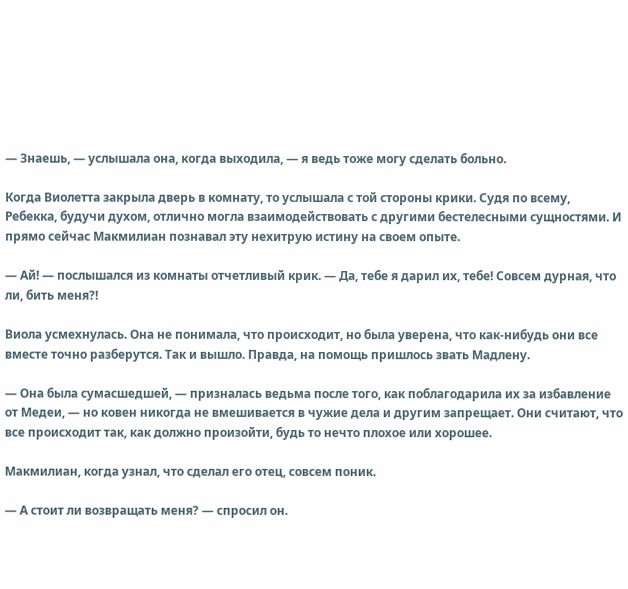— Знаешь, — услышала она, когда выходила, — я ведь тоже могу сделать больно.

Когда Виолетта закрыла дверь в комнату, то услышала с той стороны крики. Судя по всему, Ребекка, будучи духом, отлично могла взаимодействовать с другими бестелесными сущностями. И прямо сейчас Макмилиан познавал эту нехитрую истину на своем опыте.

— Ай! — послышался из комнаты отчетливый крик. — Да, тебе я дарил их, тебе! Совсем дурная, что ли, бить меня?!

Виола усмехнулась. Она не понимала, что происходит, но была уверена, что как-нибудь они все вместе точно разберутся. Так и вышло. Правда, на помощь пришлось звать Мадлену.

— Она была сумасшедшей, — призналась ведьма после того, как поблагодарила их за избавление от Медеи, — но ковен никогда не вмешивается в чужие дела и другим запрещает. Они считают, что все происходит так, как должно произойти, будь то нечто плохое или хорошее.

Макмилиан, когда узнал, что сделал его отец, совсем поник.

— А стоит ли возвращать меня? — спросил он.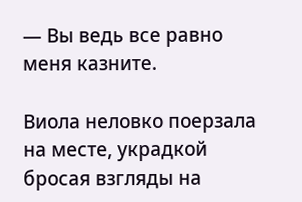— Вы ведь все равно меня казните.

Виола неловко поерзала на месте, украдкой бросая взгляды на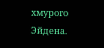хмурого Эйдена.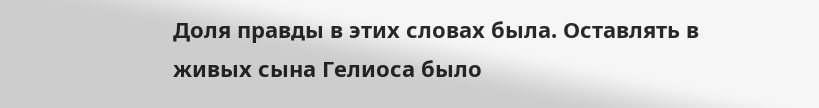Доля правды в этих словах была. Оставлять в живых сына Гелиоса было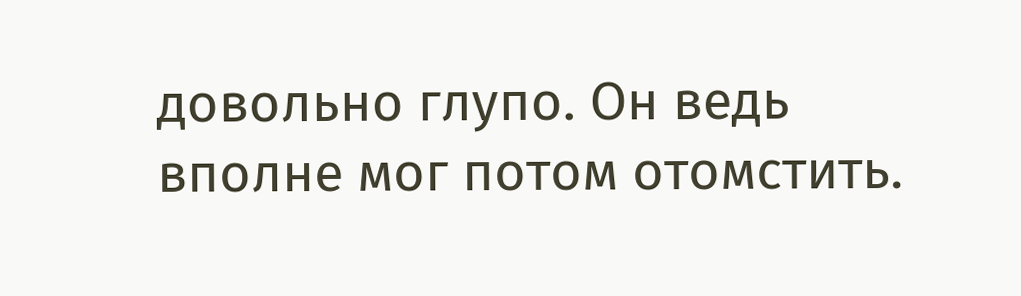довольно глупо. Он ведь вполне мог потом отомстить.